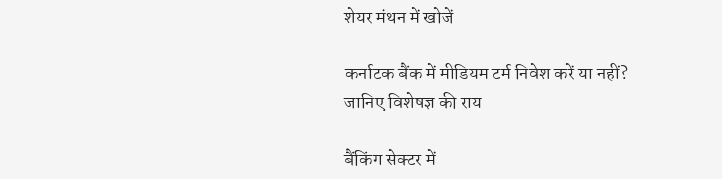शेयर मंथन में खोजें

कर्नाटक बैंक में मीडियम टर्म निवेश करें या नहीं? जानिए विशेषज्ञ की राय

बैंकिंग सेक्टर में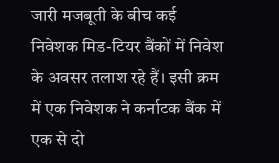जारी मजबूती के बीच कई निवेशक मिड-टियर बैंकों में निवेश के अवसर तलाश रहे हैं। इसी क्रम में एक निवेशक ने कर्नाटक बैंक में एक से दो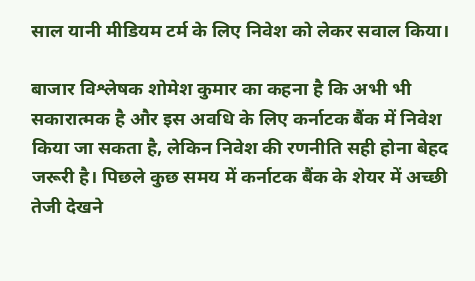साल यानी मीडियम टर्म के लिए निवेश को लेकर सवाल किया।

बाजार विश्लेषक शोमेश कुमार का कहना है कि अभी भी सकारात्मक है और इस अवधि के लिए कर्नाटक बैंक में निवेश किया जा सकता है, लेकिन निवेश की रणनीति सही होना बेहद जरूरी है। पिछले कुछ समय में कर्नाटक बैंक के शेयर में अच्छी तेजी देखने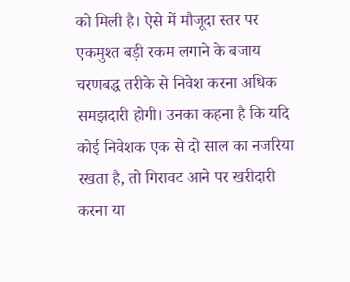को मिली है। ऐसे में मौजूदा स्तर पर एकमुश्त बड़ी रकम लगाने के बजाय चरणबद्ध तरीके से निवेश करना अधिक समझदारी होगी। उनका कहना है कि यदि कोई निवेशक एक से दो साल का नजरिया रखता है, तो गिरावट आने पर खरीदारी करना या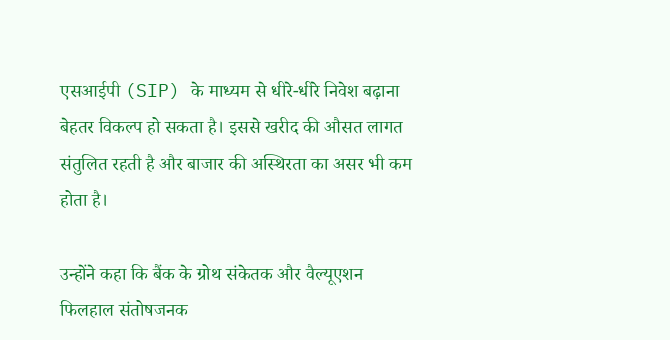एसआईपी (SIP) के माध्यम से धीरे-धीरे निवेश बढ़ाना बेहतर विकल्प हो सकता है। इससे खरीद की औसत लागत संतुलित रहती है और बाजार की अस्थिरता का असर भी कम होता है।

उन्होंने कहा कि बैंक के ग्रोथ संकेतक और वैल्यूएशन फिलहाल संतोषजनक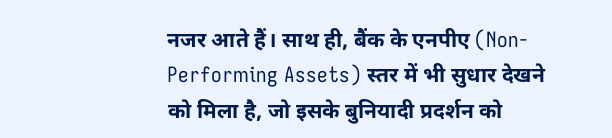नजर आते हैं। साथ ही, बैंक के एनपीए (Non-Performing Assets) स्तर में भी सुधार देखने को मिला है, जो इसके बुनियादी प्रदर्शन को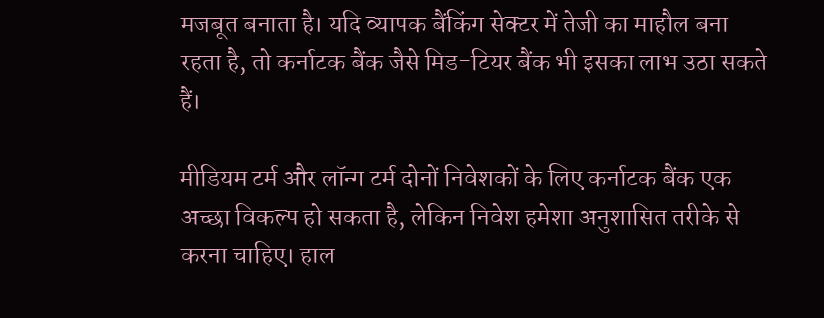मजबूत बनाता है। यदि व्यापक बैंकिंग सेक्टर में तेजी का माहौल बना रहता है, तो कर्नाटक बैंक जैसे मिड-टियर बैंक भी इसका लाभ उठा सकते हैं।

मीडियम टर्म और लॉन्ग टर्म दोनों निवेशकों के लिए कर्नाटक बैंक एक अच्छा विकल्प हो सकता है, लेकिन निवेश हमेशा अनुशासित तरीके से करना चाहिए। हाल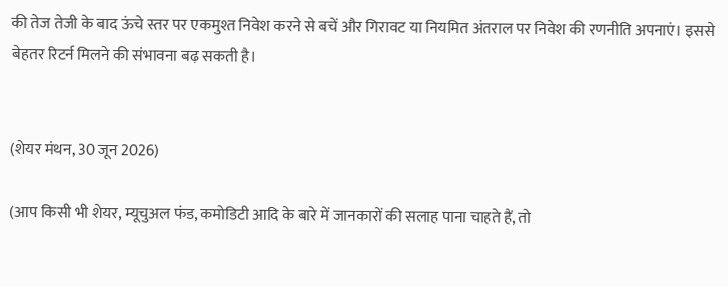की तेज तेजी के बाद ऊंचे स्तर पर एकमुश्त निवेश करने से बचें और गिरावट या नियमित अंतराल पर निवेश की रणनीति अपनाएं। इससे बेहतर रिटर्न मिलने की संभावना बढ़ सकती है।


(शेयर मंथन, 30 जून 2026)

(आप किसी भी शेयर, म्यूचुअल फंड, कमोडिटी आदि के बारे में जानकारों की सलाह पाना चाहते हैं, तो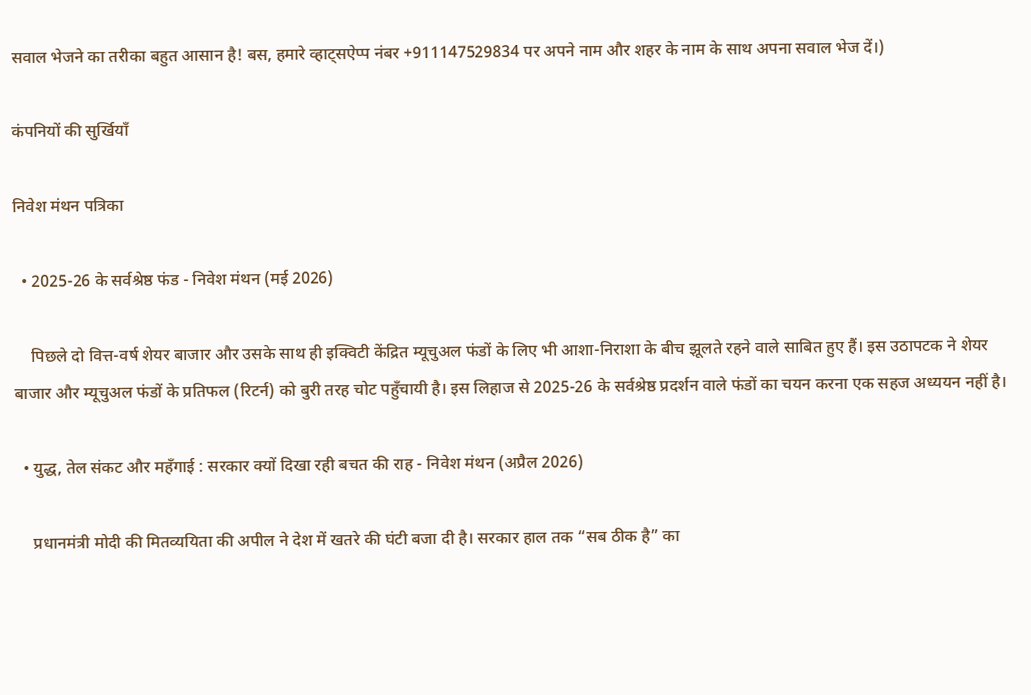सवाल भेजने का तरीका बहुत आसान है! बस, हमारे व्हाट्सऐप्प नंबर +911147529834 पर अपने नाम और शहर के नाम के साथ अपना सवाल भेज दें।)

कंपनियों की सुर्खियाँ

निवेश मंथन पत्रिका

  • 2025-26 के सर्वश्रेष्ठ फंड - निवेश मंथन (मई 2026)

    पिछले दो वित्त-वर्ष शेयर बाजार और उसके साथ ही इक्विटी केंद्रित म्यूचुअल फंडों के लिए भी आशा-निराशा के बीच झूलते रहने वाले साबित हुए हैं। इस उठापटक ने शेयर बाजार और म्यूचुअल फंडों के प्रतिफल (रिटर्न) को बुरी तरह चोट पहुँचायी है। इस लिहाज से 2025-26 के सर्वश्रेष्ठ प्रदर्शन वाले फंडों का चयन करना एक सहज अध्ययन नहीं है।

  • युद्ध, तेल संकट और महँगाई : सरकार क्यों दिखा रही बचत की राह - निवेश मंथन (अप्रैल 2026)

    प्रधानमंत्री मोदी की मितव्ययिता की अपील ने देश में खतरे की घंटी बजा दी है। सरकार हाल तक “सब ठीक है” का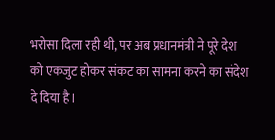भरोसा दिला रही थी, पर अब प्रधानमंत्री ने पूरे देश को एकजुट होकर संकट का सामना करने का संदेश दे दिया है।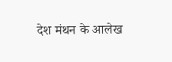देश मंथन के आलेख